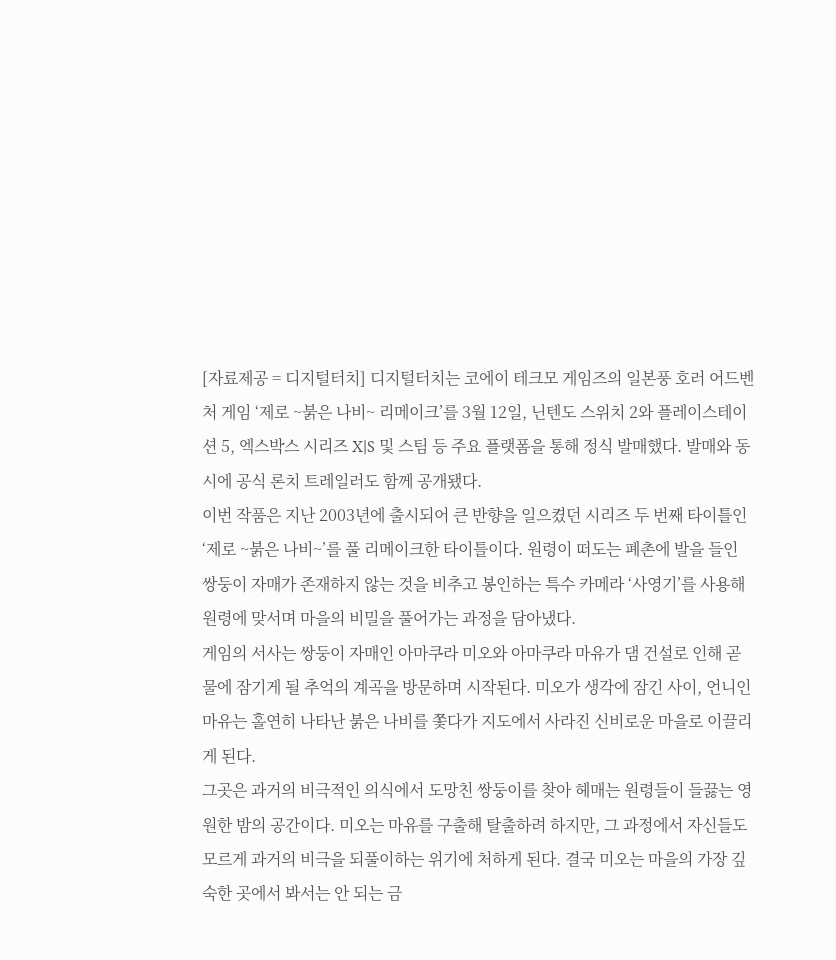[자료제공 = 디지털터치] 디지털터치는 코에이 테크모 게임즈의 일본풍 호러 어드벤처 게임 ‘제로 ~붉은 나비~ 리메이크’를 3월 12일, 닌텐도 스위치 2와 플레이스테이션 5, 엑스박스 시리즈 X|S 및 스팀 등 주요 플랫폼을 통해 정식 발매했다. 발매와 동시에 공식 론치 트레일러도 함께 공개됐다.
이번 작품은 지난 2003년에 출시되어 큰 반향을 일으켰던 시리즈 두 번째 타이틀인 ‘제로 ~붉은 나비~’를 풀 리메이크한 타이틀이다. 원령이 떠도는 폐촌에 발을 들인 쌍둥이 자매가 존재하지 않는 것을 비추고 봉인하는 특수 카메라 ‘사영기’를 사용해 원령에 맞서며 마을의 비밀을 풀어가는 과정을 담아냈다.
게임의 서사는 쌍둥이 자매인 아마쿠라 미오와 아마쿠라 마유가 댐 건설로 인해 곧 물에 잠기게 될 추억의 계곡을 방문하며 시작된다. 미오가 생각에 잠긴 사이, 언니인 마유는 홀연히 나타난 붉은 나비를 쫓다가 지도에서 사라진 신비로운 마을로 이끌리게 된다.
그곳은 과거의 비극적인 의식에서 도망친 쌍둥이를 찾아 헤매는 원령들이 들끓는 영원한 밤의 공간이다. 미오는 마유를 구출해 탈출하려 하지만, 그 과정에서 자신들도 모르게 과거의 비극을 되풀이하는 위기에 처하게 된다. 결국 미오는 마을의 가장 깊숙한 곳에서 봐서는 안 되는 금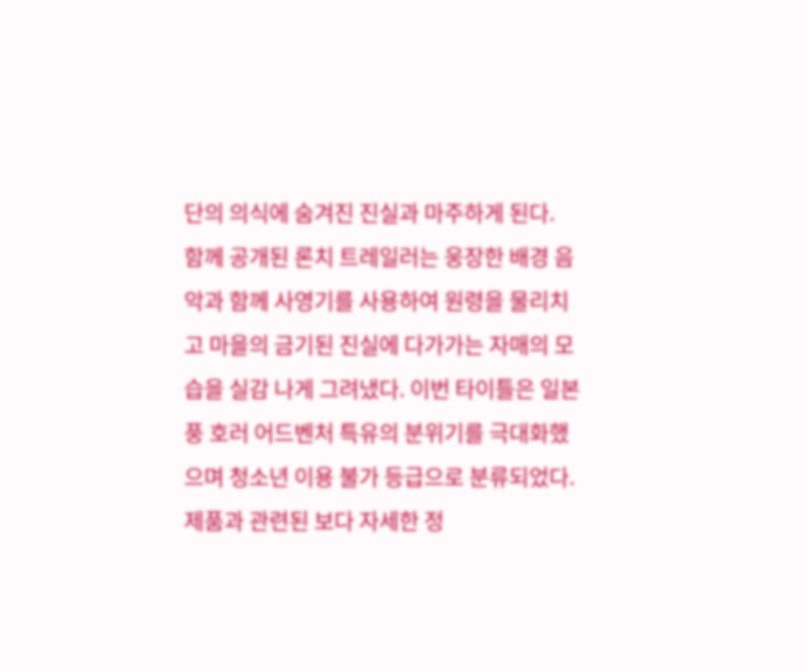단의 의식에 숨겨진 진실과 마주하게 된다.
함께 공개된 론치 트레일러는 웅장한 배경 음악과 함께 사영기를 사용하여 원령을 물리치고 마을의 금기된 진실에 다가가는 자매의 모습을 실감 나게 그려냈다. 이번 타이틀은 일본풍 호러 어드벤처 특유의 분위기를 극대화했으며 청소년 이용 불가 등급으로 분류되었다. 제품과 관련된 보다 자세한 정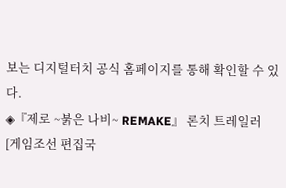보는 디지털터치 공식 홈페이지를 통해 확인할 수 있다.
◈『제로 ~붉은 나비~ REMAKE』 론치 트레일러
[게임조선 편집국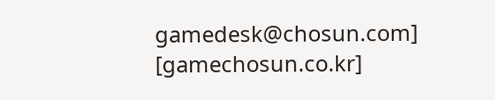gamedesk@chosun.com] [gamechosun.co.kr]